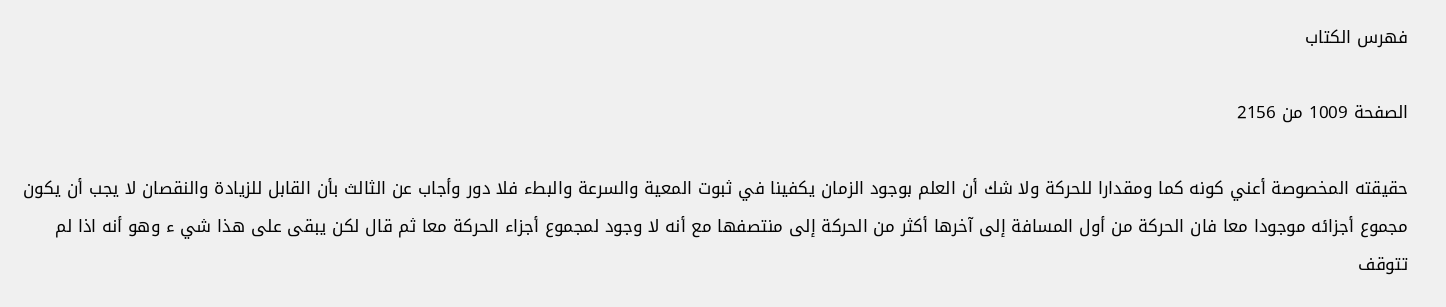فهرس الكتاب

الصفحة 1009 من 2156

حقيقته المخصوصة أعني كونه كما ومقدارا للحركة ولا شك أن العلم بوجود الزمان يكفينا في ثبوت المعية والسرعة والبطء فلا دور وأجاب عن الثالث بأن القابل للزيادة والنقصان لا يجب أن يكون مجموع أجزائه موجودا معا فان الحركة من أول المسافة إلى آخرها أكثر من الحركة إلى منتصفها مع أنه لا وجود لمجموع أجزاء الحركة معا ثم قال لكن يبقى على هذا شي ء وهو أنه اذا لم تتوقف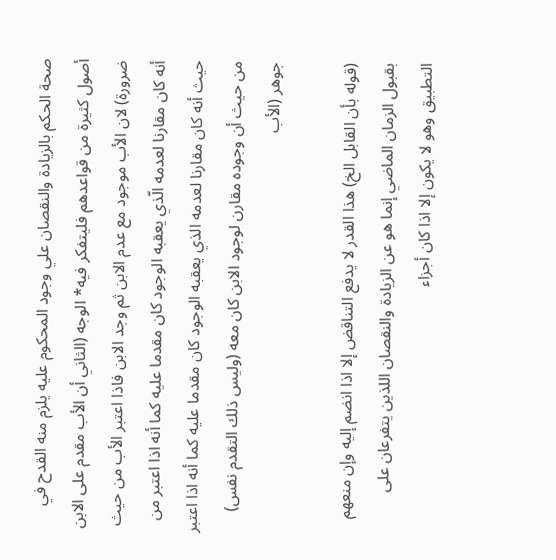صحة الحكم بالزيادة والنقصان علي وجود المحكوم عليه يلزم منه القدح في أصول كثيرة من قواعدهم فليتفكر فيه* الوجه (الثاني أن الأب مقدم على الابن ضرورة) لان الأب موجود مع عدم الابن ثم وجد الابن فاذا اعتبر الأب من حيث أنه كان مقارنا لعدمه الّذي يعقبه الوجود كان مقدما عليه كما أنه اذا اعتبر من حيث أنه كان مقارنا لعدمه الذي يعقبه الوجود كان مقدما عليه كما أنه اذا اعتبر من حيث أن وجوده مقارن لوجود الابن كان معه (وليس ذلك التقدم نفس) جوهر (الأب

(قوله بأن القابل الخ) هذا القدر لا يدفع التناقض إلا اذا انضم إليه وإن منعهم بقبول الزمان الماضي إنما هو عن الزيادة والنقصان اللذين يتفرعان على التطبيق وهو لا يكون إلا اذا كان أجزاء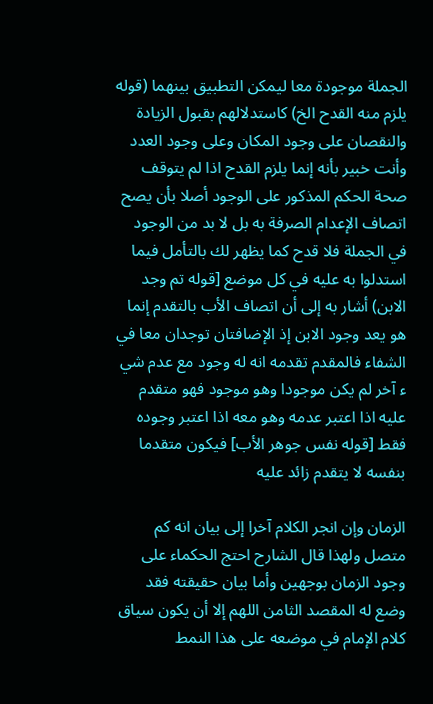الجملة موجودة معا ليمكن التطبيق بينهما (قوله يلزم منه القدح الخ) كاستدلالهم بقبول الزيادة والنقصان على وجود المكان وعلى وجود العدد وأنت خبير بأنه إنما يلزم القدح اذا لم يتوقف صحة الحكم المذكور على الوجود أصلا بأن يصح اتصاف الإعدام الصرفة به بل لا بد من الوجود في الجملة فلا قدح كما يظهر لك بالتأمل فيما استدلوا به عليه في كل موضع [قوله تم وجد الابن) أشار به إلى أن اتصاف الأب بالتقدم إنما هو يعد وجود الابن إذ الإضافتان توجدان معا في الشفاء فالمقدم تقدمه انه له وجود مع عدم شي ء آخر لم يكن موجودا وهو موجود فهو متقدم عليه اذا اعتبر عدمه وهو معه اذا اعتبر وجوده فقط [قوله نفس جوهر الأب] فيكون متقدما بنفسه لا يتقدم زائد عليه

الزمان وإن انجر الكلام آخرا إلى بيان انه كم متصل ولهذا قال الشارح احتج الحكماء على وجود الزمان بوجهين وأما بيان حقيقته فقد وضع له المقصد الثامن اللهم إلا أن يكون سياق كلام الإمام في موضعه على هذا النمط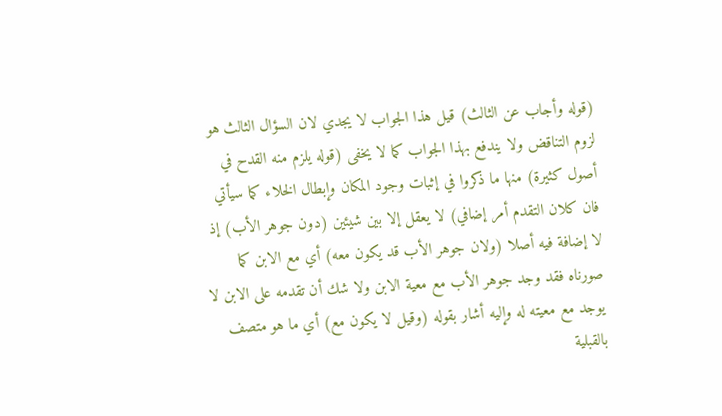(قوله وأجاب عن الثالث) قيل هذا الجواب لا يجدي لان السؤال الثالث هو لزوم التناقض ولا يندفع بهذا الجواب كما لا يخفى (قوله يلزم منه القدح في أصول كثيرة) منها ما ذكروا في إثبات وجود المكان وإبطال الخلاء كما سيأتي فان كلان التقدم أمر إضافي) لا يعقل إلا بين شيئين (دون جوهر الأب) إذ لا إضافة فيه أصلا (ولان جوهر الأب قد يكون معه) أي مع الابن كما صورناه فقد وجد جوهر الأب مع معية الابن ولا شك أن تقدمه على الابن لا يوجد مع معيته له وإليه أشار بقوله (وقيل لا يكون مع) أي ما هو متصف بالقبلية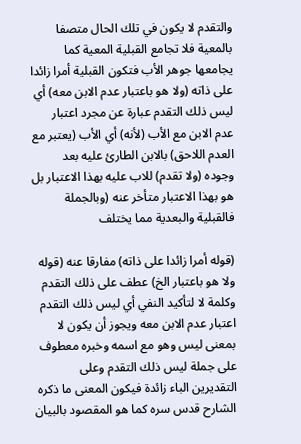والتقدم لا يكون في تلك الحال متصفا بالمعية فلا تجامع القبلية المعية كما يجامعها جوهر الأب فتكون القبلية أمرا زائدا على ذاته (ولا هو باعتبار عدم الابن معه) أي ليس ذلك التقدم عبارة عن مجرد اعتبار عدم الابن مع الأب (لأنه) أي الأب (يعتبر مع العدم اللاحق) بالابن الطارئ عليه بعد وجوده (ولا تقدم) للاب عليه بهذا الاعتبار بل هو بهذا الاعتبار متأخر عنه (وبالجملة فالقبلية والبعدية مما يختلف

(قوله أمرا زائدا على ذاته) مفارقا عنه (قوله ولا هو باعتبار الخ) عطف على ذلك التقدم وكلمة لا لتأكيد النفي أي ليس ذلك التقدم اعتبار عدم الابن معه ويجوز أن يكون لا بمعنى ليس وهو مع اسمه وخبره معطوف على جملة ليس ذلك التقدم وعلى التقديرين الباء زائدة فيكون المعنى ما ذكره الشارح قدس سره كما هو المقصود بالبيان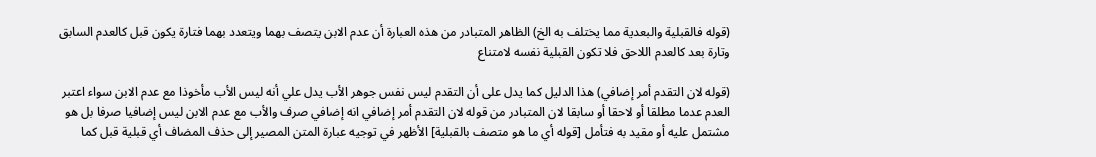(قوله فالقبلية والبعدية مما يختلف به الخ) الظاهر المتبادر من هذه العبارة أن عدم الابن يتصف بهما ويتعدد بهما فتارة يكون قبل كالعدم السابق وتارة بعد كالعدم اللاحق فلا تكون القبلية نفسه لامتناع

(قوله لان التقدم أمر إضافي) هذا الدليل كما يدل على أن التقدم ليس نفس جوهر الأب يدل علي أنه ليس الأب مأخوذا مع عدم الابن سواء اعتبر العدم عدما مطلقا أو لاحقا أو سابقا لان المتبادر من قوله لان التقدم أمر إضافي انه إضافي صرف والأب مع عدم الابن ليس إضافيا صرفا بل هو مشتمل عليه أو مقيد به فتأمل [قوله أي ما هو متصف بالقبلية] الأظهر في توجيه عبارة المتن المصير إلى حذف المضاف أي قبلية قبل كما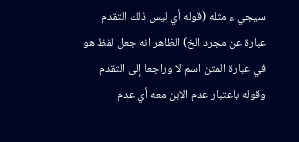سيجي ء مثله (قوله أي ليس ذلك التقدم عبارة عن مجرد الخ) الظاهر انه جعل لفظ هو في عبارة المتن اسم لا وراجعا إلى التقدم وقوله باعتبار عدم الابن معه أي عدم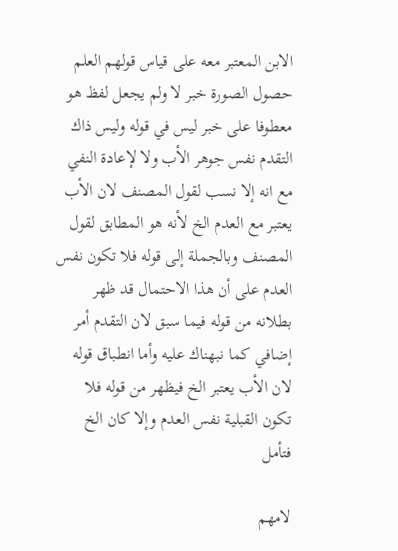الابن المعتبر معه على قياس قولهم العلم حصول الصورة خبر لا ولم يجعل لفظ هو معطوفا على خبر ليس في قوله وليس ذاك التقدم نفس جوهر الأب ولا لإعادة النفي مع انه إلا نسب لقول المصنف لان الأب يعتبر مع العدم الخ لأنه هو المطابق لقول المصنف وبالجملة إلى قوله فلا تكون نفس العدم على أن هذا الاحتمال قد ظهر بطلانه من قوله فيما سبق لان التقدم أمر إضافي كما نبهناك عليه وأما انطباق قوله لان الأب يعتبر الخ فيظهر من قوله فلا تكون القبلية نفس العدم وإلا كان الخ فتأمل

لامهم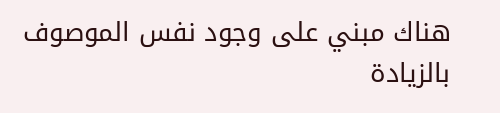هناك مبني على وجود نفس الموصوف بالزيادة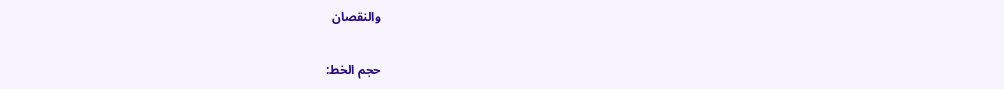والنقصان

حجم الخط: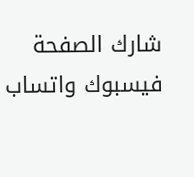شارك الصفحة
فيسبوك واتساب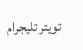تويتر تليجرام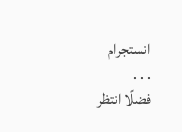انستجرام
. . .
فضلًا انتظر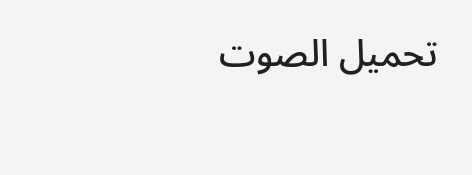تحميل الصوت